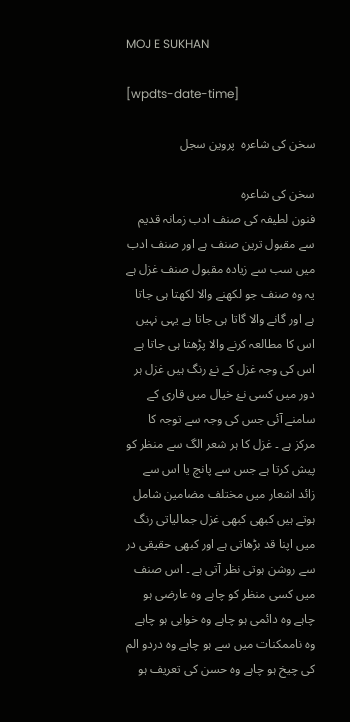MOJ E SUKHAN

[wpdts-date-time]

سخن کی شاعرہ  پروین سجل

سخن کی شاعرہ
فنون لطیفہ کی صنف ادب زمانہ قدیم سے مقبول ترین صنف ہے اور صنف ادب میں سب سے زیادہ مقبول صنف غزل ہے یہ وہ صنف جو لکھنے والا لکھتا ہی جاتا ہے اور گانے والا گاتا ہی جاتا ہے یہی نہیں اس کا مطالعہ کرنے والا پڑھتا ہی جاتا ہے اس کی وجہ غزل کے نۓ رنگ ہیں غزل ہر دور میں کسی نۓ خیال میں قاری کے سامنے آئی جس کی وجہ سے توجہ کا مرکز ہے ۔ غزل کا ہر شعر الگ سے منظر کو پیش کرتا ہے جس سے پانچ یا اس سے زائد اشعار میں مختلف مضامین شامل ہوتے ہیں کبھی کبھی غزل جمالیاتی رنگ میں اپنا قد بڑھاتی ہے اور کبھی حقیقی در سے روشن ہوتی نظر آتی ہے ۔ اس صنف میں کسی منظر کو چاہے وہ عارضی ہو چاہے وہ دائمی ہو چاہے وہ خوابی ہو چاہے وہ ناممکنات میں سے ہو چاہے وہ دردو الم کی چیخ ہو چاہے وہ حسن کی تعریف ہو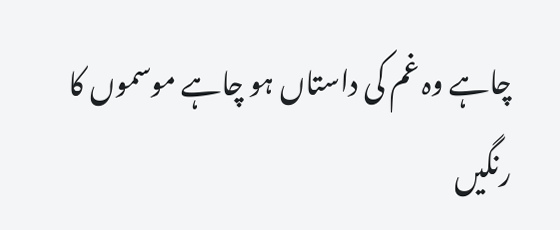چاہے وہ غم کی داستاں ہو چاہے موسموں کا رنگیں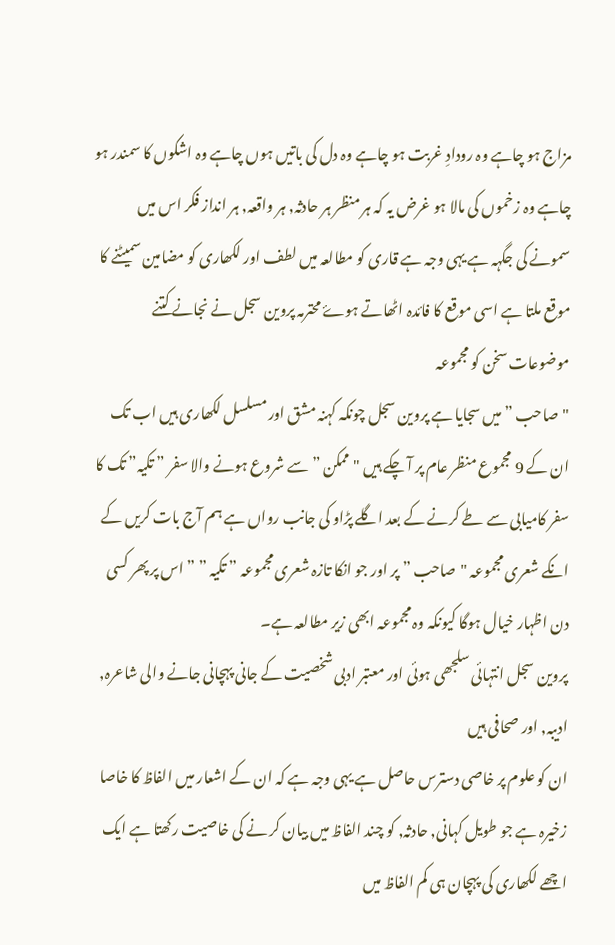مزاج ہو چاہے وہ رودادِ غربت ہو چاہے وہ دل کی باتیں ہوں چاہے وہ اشکوں کا سمندر ہو چاہے وہ زخموں کی مالا ہو غرض یہ کہ ہر منظر ہر حادثہ, ہر واقعہ, ہر انداز فکر اس میں سمونے کی جگہہ ہے یہی وجہ ہے قاری کو مطالعہ میں لطف اور لکھاری کو مضامین سمیٹنے کا موقع ملتا ہے اسی موقع کا فائدہ اٹھاتے ہوۓ محترمہ پروین سجل نے نجانے کتنے موضوعات سخن کو مجموعہ
"صاحب ” میں سجایا ہے پروین سجل چونکہ کہنہ مشق اور مسلسل لکھاری ہیں اب تک ان کے 9 مجموع منظر عام پر آ چکے ہیں "ممکن ” سے شروع ہونے والا سفر ” تکیہ” تک کا سفر کامیابی سے طے کرنے کے بعد اگلے پڑاو کی جانب رواں ہے ہم آج بات کریں کے انکے شعری مجموعہ "صاحب ” پر اور جو انکا تازہ شعری مجموعہ ” تکیہ ” ” اس پر پھر کسی دن اظہار خیال ہوگا کیونکہ وہ مجموعہ ابھی زیر مطالعہ ہے۔
پروین سجل انتہائی سلجھی ہوئی اور معتبر ادبی شخصیت کے جانی پہچانی جانے والی شاعرہ, ادیبہ, اور صحافی ہیں
ان کو علوم پر خاصی دسترس حاصل ہے یہی وجہ ہے کہ ان کے اشعار میں الفاظ کا خاصا زخیرہ ہے جو طویل کہانی, حادثہ, کو چند الفاظ میں بیان کر نے کی خاصیت رکھتا ہے ایک اچھے لکھاری کی پہچان ہی کم الفاظ میں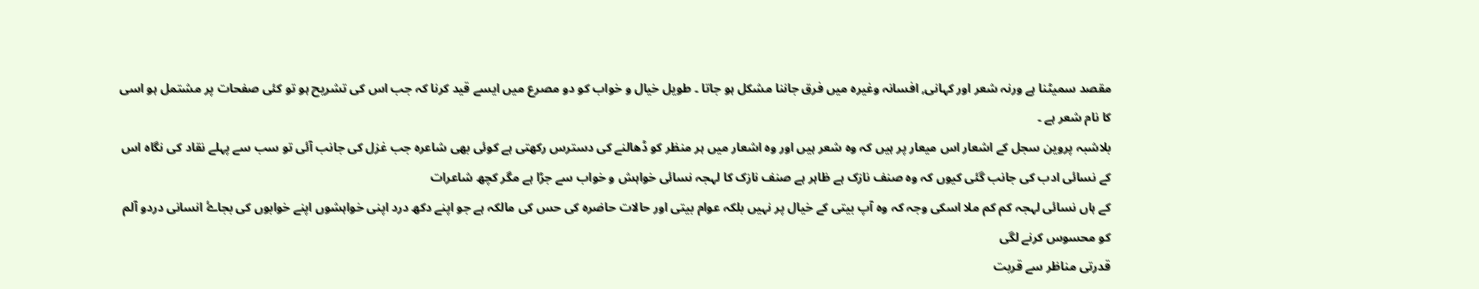مقصد سمیٹنا ہے ورنہ شعر اور کہانی, افسانہ وغیرہ میں فرق جاننا مشکل ہو جاتا ۔ طویل خیال و خواب کو دو مصرع میں ایسے قید کرنا کہ جب اس کی تشریح ہو تو کئی صفحات پر مشتمل ہو اسی کا نام شعر ہے ۔
بلاشبہ پروین سجل کے اشعار اس میعار پر ہیں کہ وہ شعر ہیں اور وہ اشعار میں ہر منظر کو ڈھالنے کی دسترس رکھتی ہے کوئی بھی شاعرہ جب غزل کی جانب آئی تو سب سے پہلے نقاد کی نگاہ اس کے نسائی ادب کی جانب گئی کیوں کہ وہ صنف نازک ہے ظاہر ہے صنف نازک کا لہجہ نسائی خواہش و خواب سے جڑا ہے مگر کچھ شاعرات
کے ہاں نسائی لہجہ کم کم ملا اسکی وجہ کہ وہ آپ بیتی کے خیال پر نہیں بلکہ عوام بیتی اور حالات حاضرہ کی حس کی مالکہ ہے جو اپنے دکھ درد اپنی خواہشوں اپنے خوابوں کی بجاۓ انسانی دردو آلم کو محسوس کرنے لگی
قدرتی مناظر سے قربت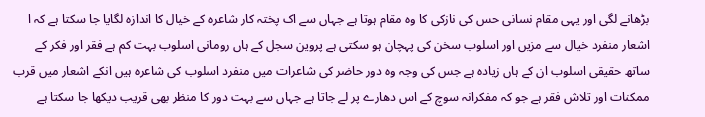بڑھانے لگی اور یہی مقام نسانی حس کی نازکی کا وہ مقام ہوتا ہے جہاں سے اک پختہ کار شاعرہ کے خیال کا اندازہ لگایا جا سکتا ہے کہ ا اشعار منفرد خیال سے مزیں اور اسلوب سخن کی پہچان ہو سکتی ہے پروین سجل کے ہاں رومانی اسلوب بہت کم ہے فقر اور فکر کے ساتھ حقیقی اسلوب ان کے ہاں زیادہ ہے جس کی وجہ وہ دور حاضر کی شاعرات میں منفرد اسلوب کی شاعرہ ہیں انکے اشعار میں قرب ممکنات اور تلاش فقر ہے جو کہ مفکرانہ سوچ کے اس دھارے پر لے جاتا ہے جہاں سے بہت دور کا منظر بھی قریب دیکھا جا سکتا ہے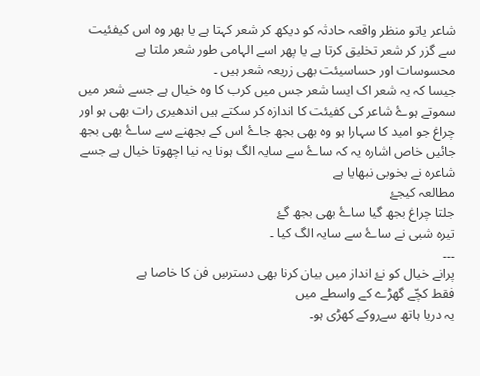شاعر یاتو منظر واقعہ حادثہ کو دیکھ کر شعر کہتا ہے یا ہھر وہ اس کیفئیت سے گزر کر شعر تخلیق کرتا ہے یا پھر اسے الہامی طور شعر ملتا ہے محسوسات اور حساسیئت بھی زریعہ شعر ہیں ۔
جیسا کہ یہ شعر اک ایسا شعر جس میں کرب کا وہ خیال ہے جسے شعر میں سموتے ہوۓ شاعر کی کفیئت کا اندازہ کر سکتے ہیں اندھیری رات بھی ہو اور چراغ جو امید کا سہارا ہو وہ بھی بجھ جاۓ اس کے بجھنے سے ساۓ بھی بجھ جائیں خاص اشارہ یہ کہ ساۓ سے سایہ الگ ہونا یہ نیا اچھوتا خیال ہے جسے شاعرہ نے بخوبی نبھایا ہے
مطالعہ کیجۓ
جلتا چراغ بجھ گیا ساۓ بھی بجھ گۓ
تیرہ شبی نے ساۓ سے سایہ الگ کیا ۔
۔۔۔
پرانے خیال کو نۓ انداز میں بیان کرنا بھی دسترسِ فن کا خاصا ہے
فقط کچّے گھڑے کے واسطے میں
یہ دریا ہاتھ سےروکے کھڑی ہو۔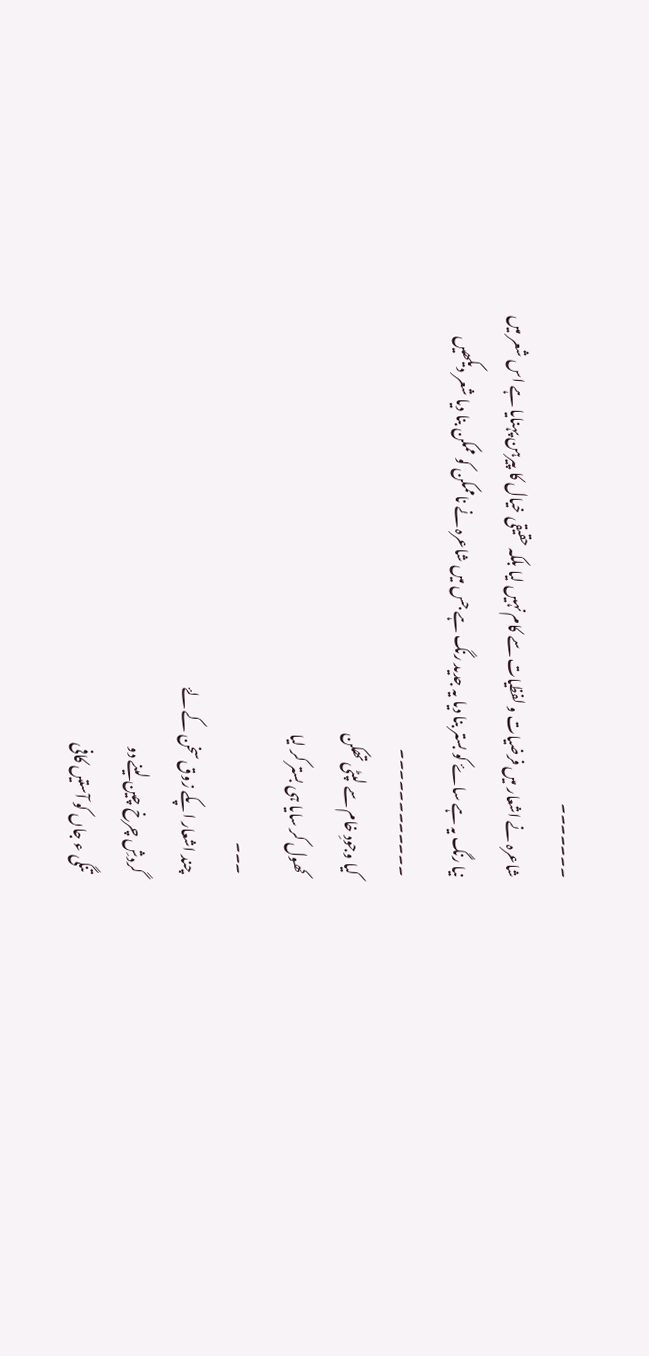۔۔۔۔۔۔۔
شاعرہ نے اشعار میں فرضیات و لفظیات سے کام نہیں لیا بلکہ حقیقی خیال کا پیرہن پہنایا ہے اس شعر میں نیا رنگ یہ ہے ساۓ کو بستر بنا دیا یہ جدید رنگ ہے جس میں شاعرہ نے ناممکن کو ممکن بنا دیا شعر دیکھیں
۔۔۔۔۔۔۔۔۔۔۔۔
کیا وجودِ خام سے لپٹی تھکن
کھول کر سایا ہی بستر کر لیا
۔۔۔
چند اشعار اپکے زوق سخن کے لۓ
گردشِ چرخ چین لینے دو
تنگی ء جاں کو آستیں کافی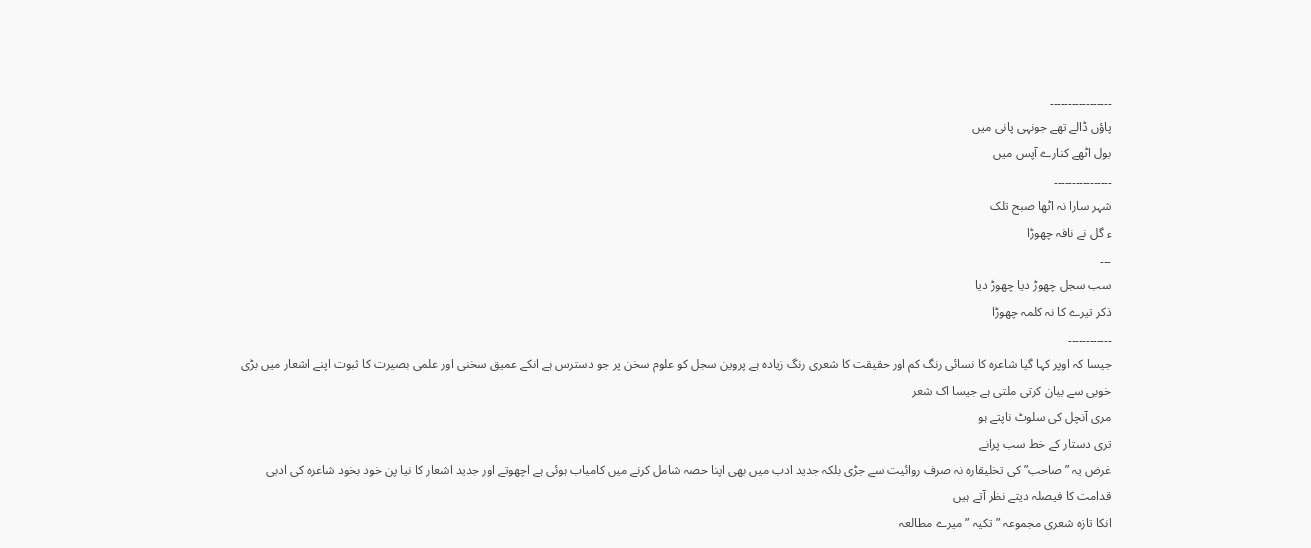۔۔۔۔۔۔۔۔۔۔۔۔۔۔۔۔۔
پاؤں ڈالے تھے جونہی پانی میں
بول اٹھے کنارے آپس میں
۔۔۔۔۔۔۔۔۔۔۔۔۔۔۔۔
شہر سارا نہ اٹھا صبح تلک
ء گل نے نافہ چھوڑا
۔۔۔
سب سجل چھوڑ دیا چھوڑ دیا
ذکر تیرے کا نہ کلمہ چھوڑا
۔۔۔۔۔۔۔۔۔۔۔۔
جیسا کہ اوپر کہا گیا شاعرہ کا نسائی رنگ کم اور حقیقت کا شعری رنگ زیادہ ہے پروین سجل کو علوم سخن پر جو دسترس ہے انکے عمیق سخنی اور علمی بصیرت کا ثبوت اپنے اشعار میں بڑی خوبی سے بیان کرتی ملتی ہے جیسا اک شعر
مری آنچل کی سلوٹ ناپتے ہو
تری دستار کے خط سب پرانے
غرض یہ ” صاحب” کی تخلیقارہ نہ صرف روائیت سے جڑی بلکہ جدید ادب میں بھی اپنا حصہ شامل کرنے میں کامیاب ہوئی ہے اچھوتے اور جدید اشعار کا نیا پن خود بخود شاعرہ کی ادبی قدامت کا فیصلہ دیتے نظر آتے ہیں
انکا تازہ شعری مجموعہ ” تکیہ ” میرے مطالعہ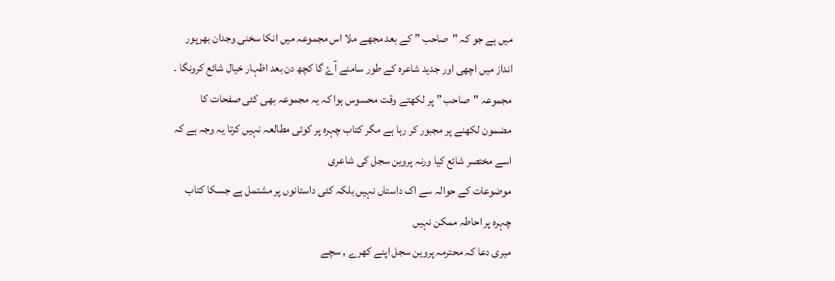میں ہے جو کہ "صاحب ” کے بعد مجھے ملا اس مجموعہ میں انکا سخنی وجدان بھرپور انداز میں اچھی اور جدید شاعرہ کے طور سامنے آۓ گا کچھ دن بعد اظہار خیال شائع کرونگا ۔
مجموعہ "صاحب ” پر لکھتے وقت محسوس ہوا کہ یہ مجموعہ بھی کئی صفحات کا مضمون لکھنے پر مجبور کر رہا ہے مگر کتاب چہرہ پر کوئی مطالعہ نہیں کرتا یہ وجہ ہے کہ اسے مختصر شائع کیا ورنہ پروین سجل کی شاعری
موضوعات کے حوالہ سے اک داستاں نہیں بلکہ کئی داستانوں پر مشتمل ہے جسکا کتاب چہرہ پر احاطہ ممکن نہیں
میری دعا کہ محترمہ پروین سجل اپنے کھرے , سچے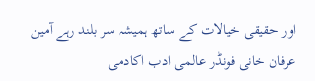اور حقیقی خیالات کے ساتھ ہمیشہ سر بلند رہے آمین
عرفان خانی فونڈر عالمی ادب اکادمی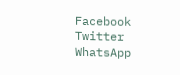Facebook
Twitter
WhatsApp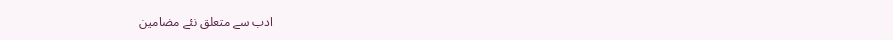ادب سے متعلق نئے مضامین